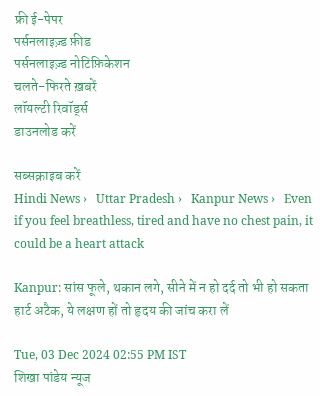फ्री ई-पेपर
पर्सनलाइज़्ड फ़ीड
पर्सनलाइज़्ड नोटिफ़िकेशन
चलते-फिरते ख़बरें
लॉयल्टी रिवॉर्ड्स
डाउनलोड करें

सब्सक्राइब करें
Hindi News ›   Uttar Pradesh ›   Kanpur News ›   Even if you feel breathless, tired and have no chest pain, it could be a heart attack

Kanpur: सांस फूले, थकान लगे, सीने में न हो दर्द तो भी हो सकता हार्ट अटैक, ये लक्षण हों तो हृदय की जांच करा लें

Tue, 03 Dec 2024 02:55 PM IST
शिखा पांडेय न्यूज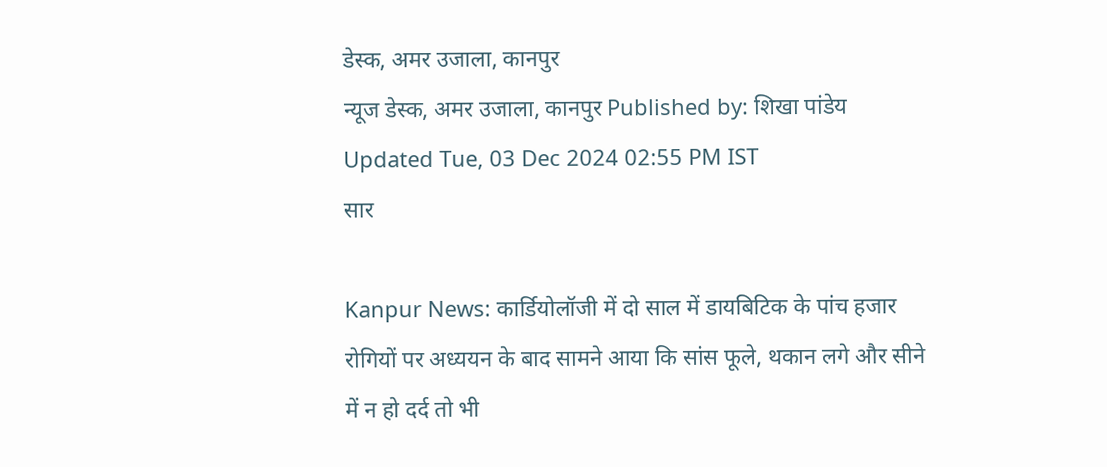डेस्क, अमर उजाला, कानपुर
न्यूज डेस्क, अमर उजाला, कानपुर Published by: शिखा पांडेय Updated Tue, 03 Dec 2024 02:55 PM IST
सार

Kanpur News: कार्डियोलॉजी में दो साल में डायबिटिक के पांच हजार रोगियों पर अध्ययन के बाद सामने आया कि सांस फूले, थकान लगे और सीने में न हो दर्द तो भी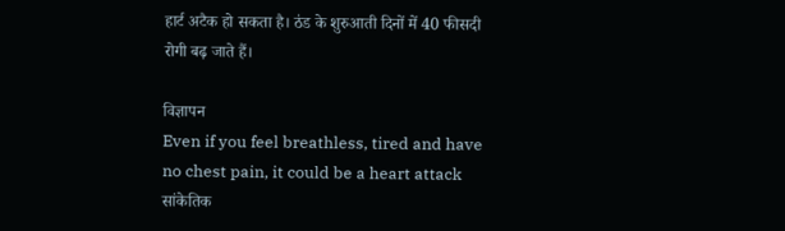हार्ट अटैक हो सकता है। ठंड के शुरुआती दिनों में 40 फीसदी रोगी बढ़ जाते हैं।

विज्ञापन
Even if you feel breathless, tired and have no chest pain, it could be a heart attack
सांकेतिक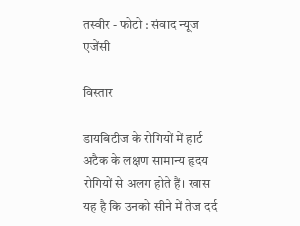तस्वीर - फोटो : संवाद न्यूज एजेंसी

विस्तार

डायबिटीज के रोगियों में हार्ट अटैक के लक्षण सामान्य हृदय रोगियों से अलग होते हैं। खास यह है कि उनको सीने में तेज दर्द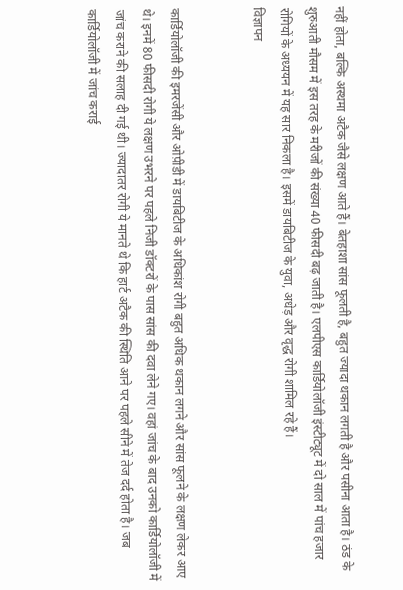नहीं होता, बल्कि अस्थमा अटैक जैसे लक्षण आते हैं। बेतहाशा सांस फूलती है, बहुत ज्यादा थकान लगती है और पसीना आता है। ठंड के शुरुआती मौसम में इस तरह के मरीजों की संख्या 40 फीसदी बढ़ जाती है। एलपीएस कार्डियोलॉजी इंस्टीट्यूट में दो साल में पांच हजार रोगियों के अध्ययन में यह सार निकला है। इसमें डायबिटीज के युवा, अधेड़ और वृद्ध रोगी शामिल रहे हैं।
विज्ञापन


कार्डियोलॉजी की इमरजेंसी और ओप़ीडी में डायबिटीज के अधिकांश रोगी बहुत अधिक थकान लगने और सांस फूलने के लक्षण लेकर आए थे। इनमें 80 फीसदी रोगी ये लक्षण उभरने पर पहले निजी डॉक्टरों के पास सांस की दवा लेने गए। वहां जांच के बाद उनको कार्डियोलॉजी में जांच कराने की सलाह दी गई थी। ज्यादातर रोगी ये मानते थे कि हार्ट अटैक की स्थिति आने पर पहले सीने में तेज दर्द होता है। जब कार्डियोलॉजी में जांच कराई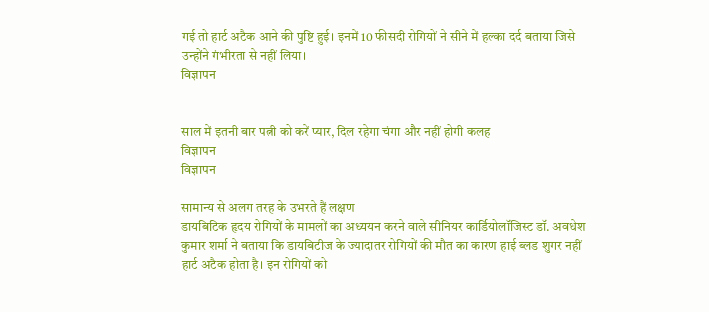गई तो हार्ट अटैक आने की पुष्टि हुई। इनमें 10 फीसदी रोगियों ने सीने में हल्का दर्द बताया जिसे उन्होंने गंभीरता से नहीं लिया।
विज्ञापन


साल में इतनी बार पत्नी को करें प्यार, दिल रहेगा चंगा और नहीं होगी कलह
विज्ञापन
विज्ञापन

सामान्य से अलग तरह के उभरते हैं लक्षण
डायबिटिक हृदय रोगियों के मामलों का अध्ययन करने वाले सीनियर कार्डियोलॉजिस्ट डॉ. अवधेश कुमार शर्मा ने बताया कि डायबिटीज के ज्यादातर रोगियों की मौत का कारण हाई ब्लड शुगर नहीं हार्ट अटैक होता है। इन रोगियों को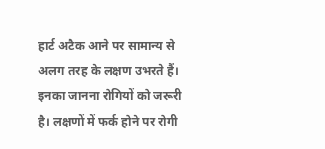हार्ट अटैक आने पर सामान्य से अलग तरह के लक्षण उभरते हैं। इनका जानना रोगियों को जरूरी है। लक्षणों में फर्क होने पर रोगी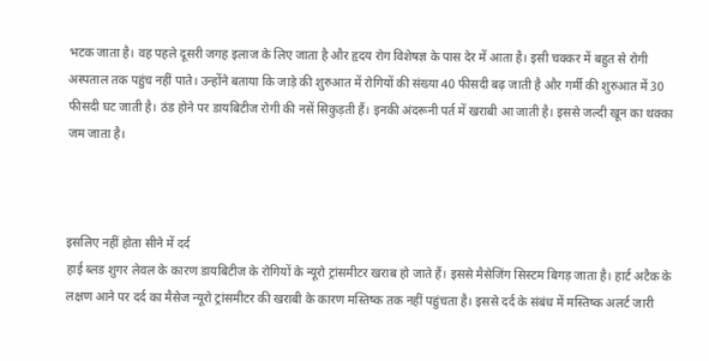भटक जाता है। वह पहले दूसरी जगह इलाज के लिए जाता है और हृदय रोग विशेषज्ञ के पास देर में आता है। इसी चक्कर में बहुत से रोगी अस्पताल तक पहुंच नहीं पाते। उन्होंने बताया कि जाड़े की शुरुआत में रोगियों की संख्या 40 फीसदी बढ़ जाती है और गर्मी की शुरुआत में 30 फीसदी घट जाती है। ठंड होने पर डायबिटीज रोगी की नसें सिकुड़ती हैं। इनकी अंदरूनी पर्त में खराबी आ जाती है। इससे जल्दी खून का थक्का जम जाता है।



इसलिए नहीं होता सीने में दर्द
हाई ब्लड शुगर लेवल के कारण डायबिटीज के रोगियों के न्यूरो ट्रांसमीटर खराब हो जाते हैं। इससे मैसेजिंग सिस्टम बिगड़ जाता है। हार्ट अटैक के लक्षण आने पर दर्द का मैसेज न्यूरो ट्रांसमीटर की खराबी के कारण मस्तिष्क तक नहीं पहुंचता है। इससे दर्द के संबंध में मस्तिष्क अलर्ट जारी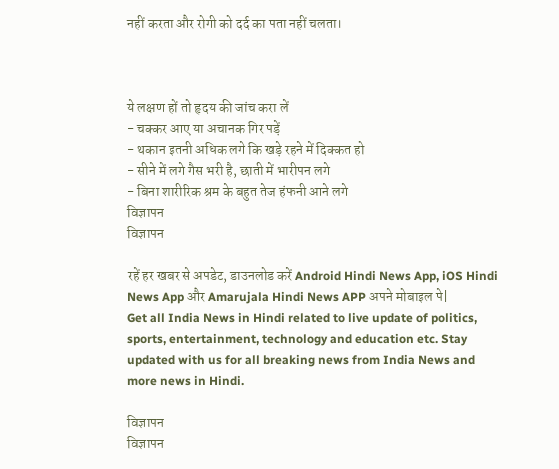नहीं करता और रोगी को दर्द का पता नहीं चलता।



ये लक्षण हों तो हृदय की जांच करा लें
- चक्कर आए या अचानक गिर पड़ें
- थकान इतनी अधिक लगे कि खड़े रहने में दिक्कत हो
- सीने में लगे गैस भरी है, छाती में भारीपन लगे
- बिना शारीरिक श्रम के बहुत तेज हंफनी आने लगे
विज्ञापन
विज्ञापन

रहें हर खबर से अपडेट, डाउनलोड करें Android Hindi News App, iOS Hindi News App और Amarujala Hindi News APP अपने मोबाइल पे|
Get all India News in Hindi related to live update of politics, sports, entertainment, technology and education etc. Stay updated with us for all breaking news from India News and more news in Hindi.

विज्ञापन
विज्ञापन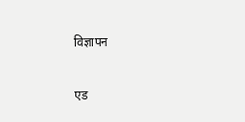विज्ञापन

एड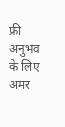फ्री अनुभव के लिए अमर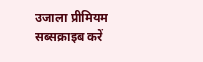उजाला प्रीमियम सब्सक्राइब करें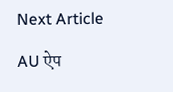Next Article

AU ऐप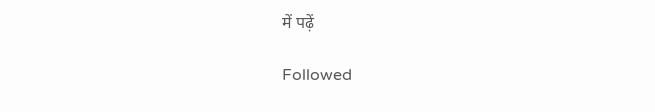में पढ़ें

Followed